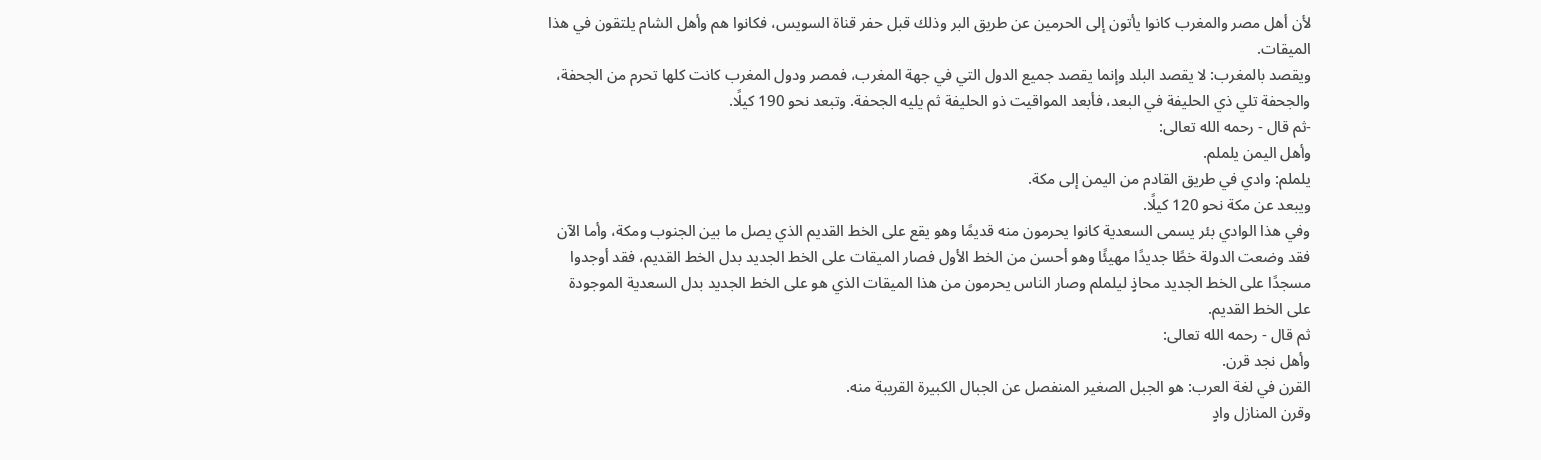لأن أهل مصر والمغرب كانوا يأتون إلى الحرمين عن طريق البر وذلك قبل حفر قناة السويس، فكانوا هم وأهل الشام يلتقون في هذا الميقات.
ويقصد بالمغرب: لا يقصد البلد وإنما يقصد جميع الدول التي في جهة المغرب، فمصر ودول المغرب كانت كلها تحرم من الجحفة، والجحفة تلي ذي الحليفة في البعد، فأبعد المواقيت ذو الحليفة ثم يليه الجحفة. وتبعد نحو 190 كيلًا.
-ثم قال - رحمه الله تعالى:
وأهل اليمن يلملم.
يلملم: وادي في طريق القادم من اليمن إلى مكة.
ويبعد عن مكة نحو 120 كيلًا.
وفي هذا الوادي بئر يسمى السعدية كانوا يحرمون منه قديمًا وهو يقع على الخط القديم الذي يصل ما بين الجنوب ومكة، وأما الآن فقد وضعت الدولة خطًا جديدًا مهيئًا وهو أحسن من الخط الأول فصار الميقات على الخط الجديد بدل الخط القديم، فقد أوجدوا مسجدًا على الخط الجديد محاذٍ ليلملم وصار الناس يحرمون من هذا الميقات الذي هو على الخط الجديد بدل السعدية الموجودة على الخط القديم.
ثم قال - رحمه الله تعالى:
وأهل نجد قرن.
القرن في لغة العرب: هو الجبل الصغير المنفصل عن الجبال الكبيرة القريبة منه.
وقرن المنازل وادٍ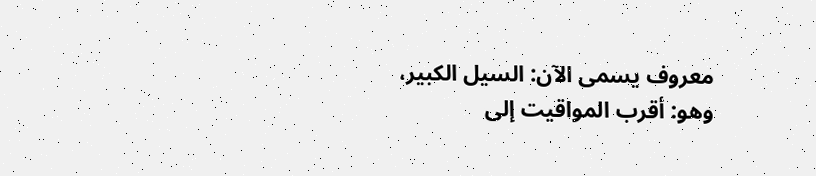معروف يسمى الآن: السيل الكبير، وهو: أقرب المواقيت إلى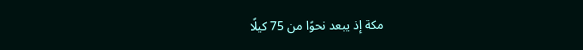مكة إذ يبعد نحوًا من 75 كيلًا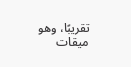تقريبًا، وهو ميقات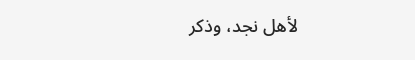لأهل نجد، وذكر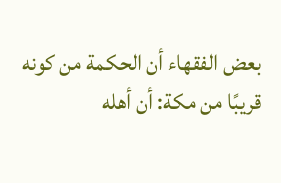بعض الفقهاء أن الحكمة من كونه قريبًا من مكة: أن أهله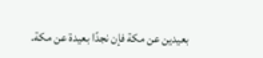بعيدين عن مكة فإن نجدًا بعيدة عن مكة.